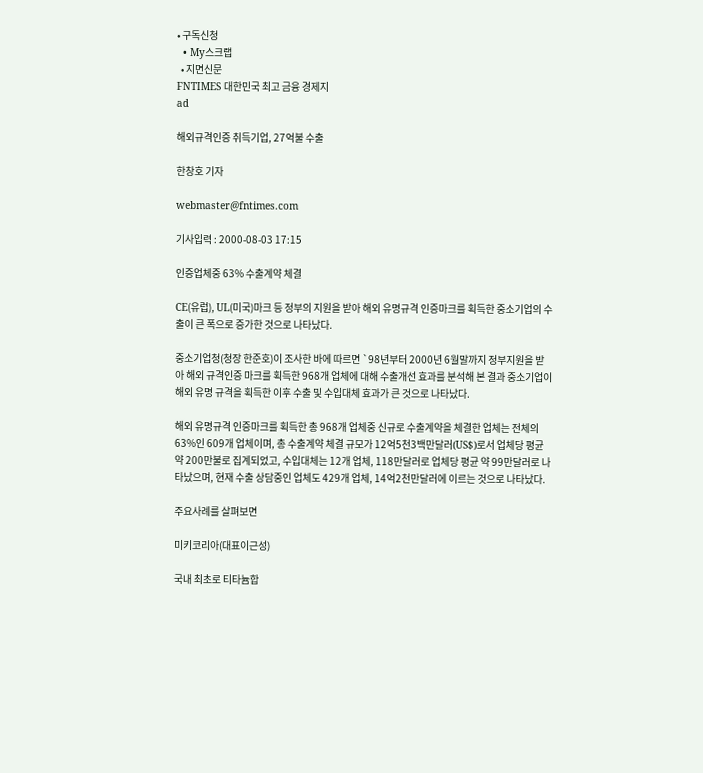• 구독신청
  • My스크랩
  • 지면신문
FNTIMES 대한민국 최고 금융 경제지
ad

해외규격인증 취득기업, 27억불 수출

한창호 기자

webmaster@fntimes.com

기사입력 : 2000-08-03 17:15

인증업체중 63% 수출계약 체결

CE(유럽), UL(미국)마크 등 정부의 지원을 받아 해외 유명규격 인증마크를 획득한 중소기업의 수출이 큰 폭으로 증가한 것으로 나타났다.

중소기업청(청장 한준호)이 조사한 바에 따르면 `98년부터 2000년 6월말까지 정부지원을 받아 해외 규격인증 마크를 획득한 968개 업체에 대해 수출개선 효과를 분석해 본 결과 중소기업이 해외 유명 규격을 획득한 이후 수출 및 수입대체 효과가 큰 것으로 나타났다.

해외 유명규격 인증마크를 획득한 총 968개 업체중 신규로 수출계약을 체결한 업체는 전체의 63%인 609개 업체이며, 총 수출계약 체결 규모가 12억5천3백만달러(US$)로서 업체당 평균 약 200만불로 집계되었고, 수입대체는 12개 업체, 118만달러로 업체당 평균 약 99만달러로 나타났으며, 현재 수출 상담중인 업체도 429개 업체, 14억2천만달러에 이르는 것으로 나타났다.

주요사례를 살펴보면

미키코리아(대표이근성)

국내 최초로 티타늄합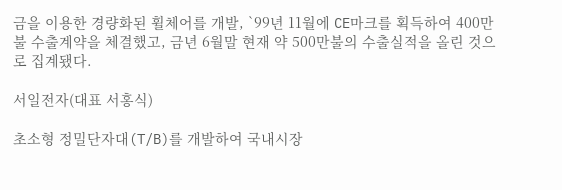금을 이용한 경량화된 휠체어를 개발, `99년 11월에 CE마크를 획득하여 400만불 수출계약을 체결했고, 금년 6월말 현재 약 500만불의 수출실적을 올린 것으로 집계됐다.

서일전자(대표 서홍식)

초소형 정밀단자대(T/B)를 개발하여 국내시장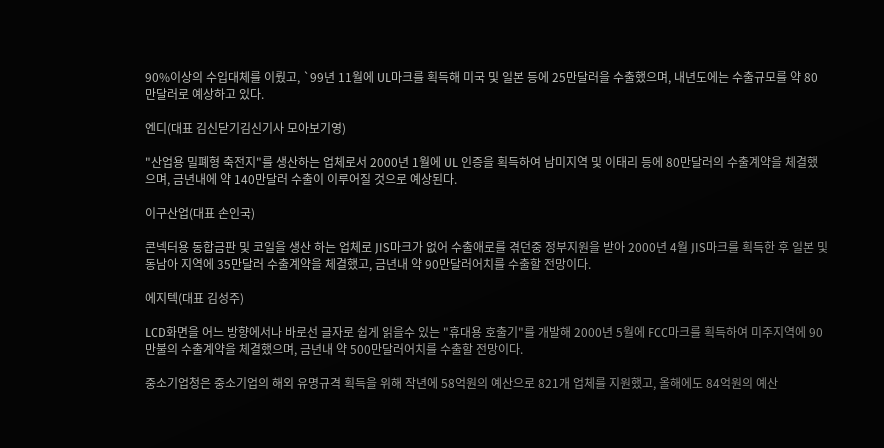90%이상의 수입대체를 이뤘고, `99년 11월에 UL마크를 획득해 미국 및 일본 등에 25만달러을 수출했으며, 내년도에는 수출규모를 약 80만달러로 예상하고 있다.

엔디(대표 김신닫기김신기사 모아보기영)

"산업용 밀폐형 축전지"를 생산하는 업체로서 2000년 1월에 UL 인증을 획득하여 남미지역 및 이태리 등에 80만달러의 수출계약을 체결했으며, 금년내에 약 140만달러 수출이 이루어질 것으로 예상된다.

이구산업(대표 손인국)

콘넥터용 동합금판 및 코일을 생산 하는 업체로 JIS마크가 없어 수출애로를 겪던중 정부지원을 받아 2000년 4월 JIS마크를 획득한 후 일본 및 동남아 지역에 35만달러 수출계약을 체결했고, 금년내 약 90만달러어치를 수출할 전망이다.

에지텍(대표 김성주)

LCD화면을 어느 방향에서나 바로선 글자로 쉽게 읽을수 있는 "휴대용 호출기"를 개발해 2000년 5월에 FCC마크를 획득하여 미주지역에 90만불의 수출계약을 체결했으며, 금년내 약 500만달러어치를 수출할 전망이다.

중소기업청은 중소기업의 해외 유명규격 획득을 위해 작년에 58억원의 예산으로 821개 업체를 지원했고, 올해에도 84억원의 예산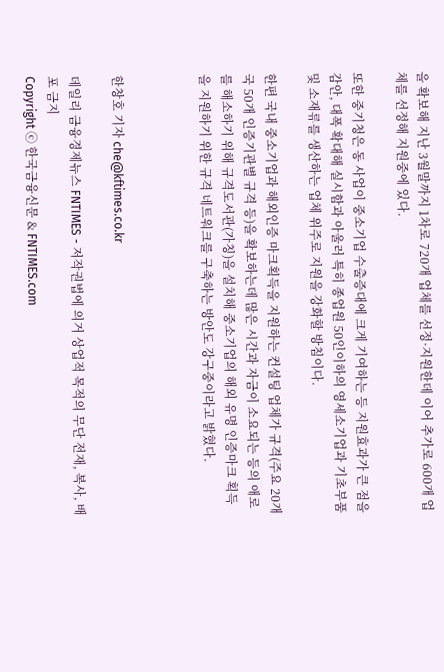을 확보해 지난 3월말까지 1차로 720개 업체를 선정·지원한데 이어 추가로 600개 업체를 선정해 지원중에 있다.

또한 중기청은 동 사업이 중소기업 수출증대에 크게 기여하는 등 지원효과가 큰 점을 감안, 대폭 확대해 실시함과 아울러 특히 종업원 50인이하의 영세소기업과 기초부품 및 소재류를 생산하는 업체 위주로 지원을 강화할 방침이다.

한편 국내 중소기업과 해외인증 마크획득을 지원하는 컨설팅 업체가 규격(주요 20개국 50개 인증기관별 규격 등)을 확보하는데 많은 시간과 자금이 소요되는 등의 애로를 해소하기 위해 규격도서관(가칭)을 설치해 중소기업의 해외 유명 인증마크 획득을 지원하기 위한 규격 네트워크를 구축하는 방안도 강구중이라고 밝혔다.



한창호 기자 che@kftimes.co.kr

데일리 금융경제뉴스 FNTIMES - 저작권법에 의거 상업적 목적의 무단 전재, 복사, 배포 금지
Copyright ⓒ 한국금융신문 & FNTIMES.com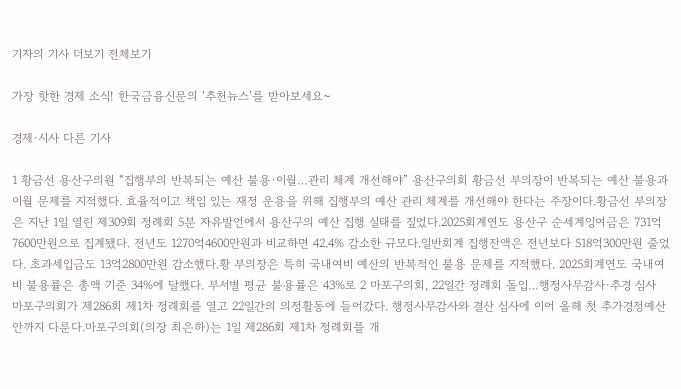기자의 기사 더보기 전체보기

가장 핫한 경제 소식! 한국금융신문의 ‘추천뉴스’를 받아보세요~

경제·시사 다른 기사

1 황금선 용산구의원 “집행부의 반복되는 예산 불용·이월…관리 체계 개선해야” 용산구의회 황금선 부의장이 반복되는 예산 불용과 이월 문제를 지적했다. 효율적이고 책임 있는 재정 운용을 위해 집행부의 예산 관리 체계를 개선해야 한다는 주장이다.황금선 부의장은 지난 1일 열린 제309회 정례회 5분 자유발언에서 용산구의 예산 집행 실태를 짚었다.2025회계연도 용산구 순세계잉여금은 731억7600만원으로 집계됐다. 전년도 1270억4600만원과 비교하면 42.4% 감소한 규모다.일반회계 집행잔액은 전년보다 518억300만원 줄었다. 초과세입금도 13억2800만원 감소했다.황 부의장은 특히 국내여비 예산의 반복적인 불용 문제를 지적했다. 2025회계연도 국내여비 불용률은 총액 기준 34%에 달했다. 부서별 평균 불용률은 43%로 2 마포구의회, 22일간 정례회 돌입…행정사무감사·추경 심사 마포구의회가 제286회 제1차 정례회를 열고 22일간의 의정활동에 들어갔다. 행정사무감사와 결산 심사에 이어 올해 첫 추가경정예산안까지 다룬다.마포구의회(의장 최은하)는 1일 제286회 제1차 정례회를 개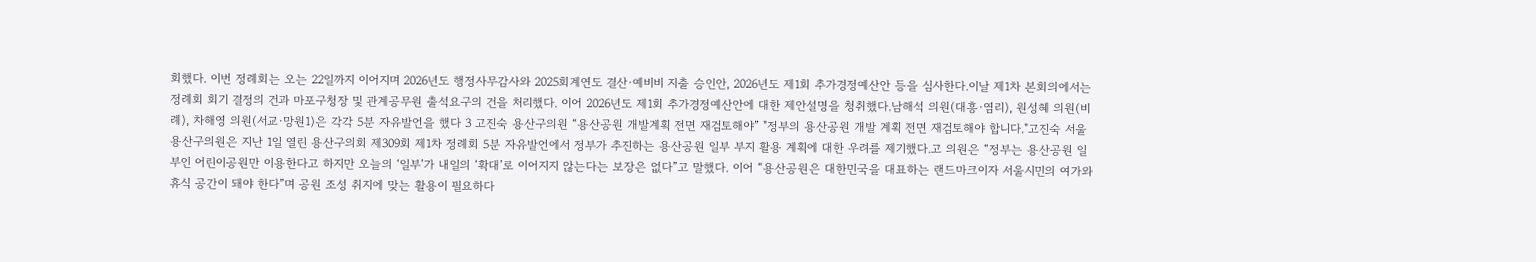회했다. 이번 정례회는 오는 22일까지 이어지며 2026년도 행정사무감사와 2025회계연도 결산·예비비 지출 승인안, 2026년도 제1회 추가경정예산안 등을 심사한다.이날 제1차 본회의에서는 정례회 회기 결정의 건과 마포구청장 및 관계공무원 출석요구의 건을 처리했다. 이어 2026년도 제1회 추가경정예산안에 대한 제안설명을 청취했다.남해석 의원(대흥·염리), 원성혜 의원(비례), 차해영 의원(서교·망원1)은 각각 5분 자유발언을 했다 3 고진숙 용산구의원 “용산공원 개발계획 전면 재검토해야” "정부의 용산공원 개발 계획 전면 재검토해야 합니다."고진숙 서울 용산구의원은 지난 1일 열린 용산구의회 제309회 제1차 정례회 5분 자유발언에서 정부가 추진하는 용산공원 일부 부지 활용 계획에 대한 우려를 제기했다.고 의원은 “정부는 용산공원 일부인 어린이공원만 이용한다고 하지만 오늘의 ‘일부’가 내일의 ‘확대’로 이어지지 않는다는 보장은 없다”고 말했다. 이어 “용산공원은 대한민국을 대표하는 랜드마크이자 서울시민의 여가와 휴식 공간이 돼야 한다”며 공원 조성 취지에 맞는 활용이 필요하다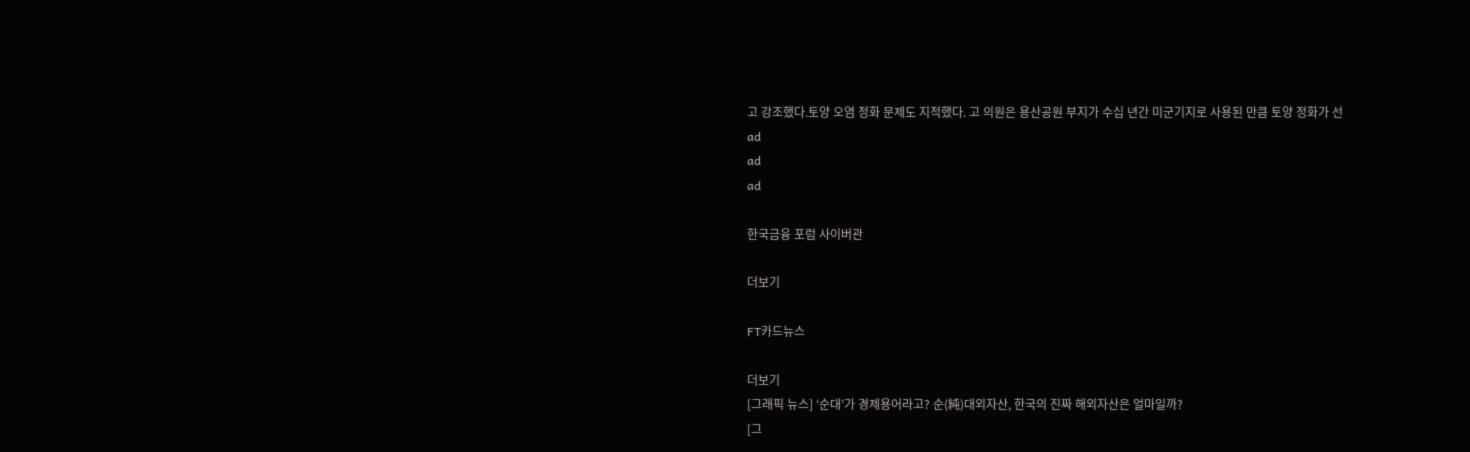고 강조했다.토양 오염 정화 문제도 지적했다. 고 의원은 용산공원 부지가 수십 년간 미군기지로 사용된 만큼 토양 정화가 선
ad
ad
ad

한국금융 포럼 사이버관

더보기

FT카드뉴스

더보기
[그래픽 뉴스] ‘순대’가 경제용어라고? 순(純)대외자산, 한국의 진짜 해외자산은 얼마일까?
[그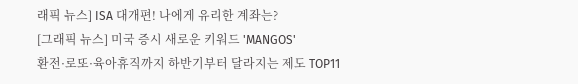래픽 뉴스] ISA 대개편! 나에게 유리한 계좌는?
[그래픽 뉴스] 미국 증시 새로운 키워드 'MANGOS'
환전·로또·육아휴직까지 하반기부터 달라지는 제도 TOP11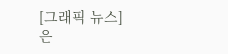[그래픽 뉴스] 은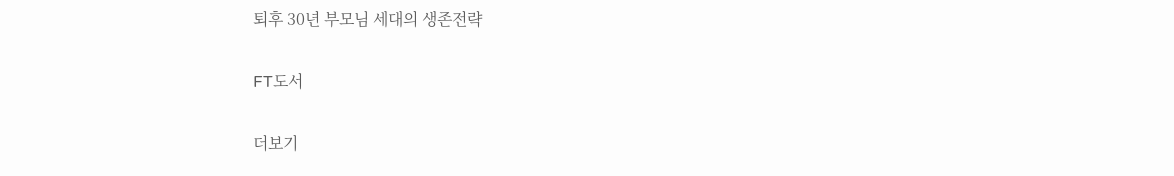퇴후 30년 부모님 세대의 생존전략

FT도서

더보기